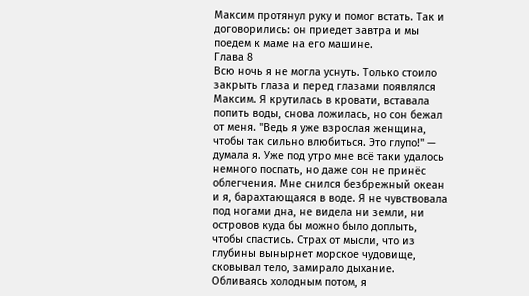Максим протянул руку и помог встать. Так и договорились: он приедет завтра и мы поедем к маме на его машине.
Глава 8
Всю ночь я не могла уснуть. Только стоило закрыть глаза и перед глазами появлялся Максим. Я крутилась в кровати, вставала попить воды, снова ложилась, но сон бежал от меня. "Ведь я уже взрослая женщина, чтобы так сильно влюбиться. Это глупо!" — думала я. Уже под утро мне всё таки удалось немного поспать, но даже сон не принёс облегчения. Мне снился безбрежный океан и я, барахтающаяся в воде. Я не чувствовала под ногами дна, не видела ни земли, ни островов куда бы можно было доплыть, чтобы спастись. Страх от мысли, что из глубины вынырнет морское чудовище, сковывал тело, замирало дыхание. Обливаясь холодным потом, я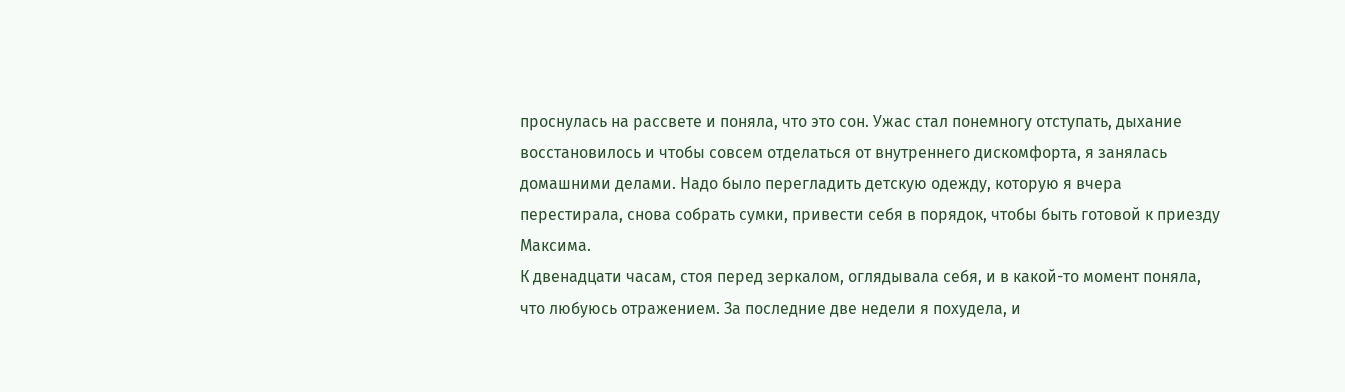проснулась на рассвете и поняла, что это сон. Ужас стал понемногу отступать, дыхание восстановилось и чтобы совсем отделаться от внутреннего дискомфорта, я занялась домашними делами. Надо было перегладить детскую одежду, которую я вчера перестирала, снова собрать сумки, привести себя в порядок, чтобы быть готовой к приезду Максима.
К двенадцати часам, стоя перед зеркалом, оглядывала себя, и в какой-то момент поняла, что любуюсь отражением. За последние две недели я похудела, и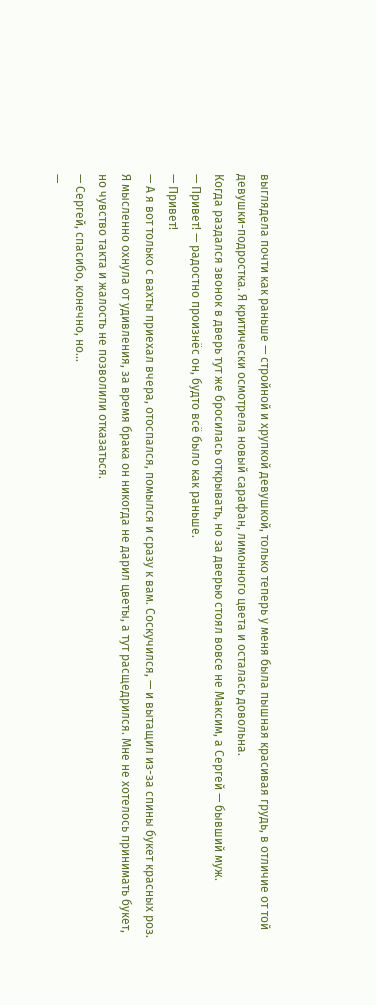выглядела почти как раньше — стройной и хрупкой девушкой, только теперь у меня была пышная красивая грудь, в отличие от той девушки-подростка. Я критически осмотрела новый сарафан, лимонного цвета и осталась довольна.
Когда раздался звонок в дверь тут же бросилась открывать, но за дверью стоял вовсе не Максим, а Сергей — бывший муж.
— Привет! — радостно произнёс он, будто всё было как раньше.
— Привет!
— А я вот только с вахты приехал вчера, отоспался, помылся и сразу к вам. Соскучился, — и вытащил из-за спины букет красных роз.
Я мысленно охнула от удивления, за время брака он никогда не дарил цветы, а тут расщедрился. Мне не хотелось принимать букет, но чувство такта и жалость не позволили отказаться.
— Сергей, спасибо, конечно, но…
—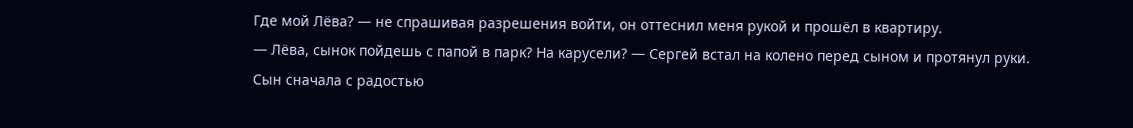Где мой Лёва? — не спрашивая разрешения войти, он оттеснил меня рукой и прошёл в квартиру.
— Лёва, сынок пойдешь с папой в парк? На карусели? — Сергей встал на колено перед сыном и протянул руки.
Сын сначала с радостью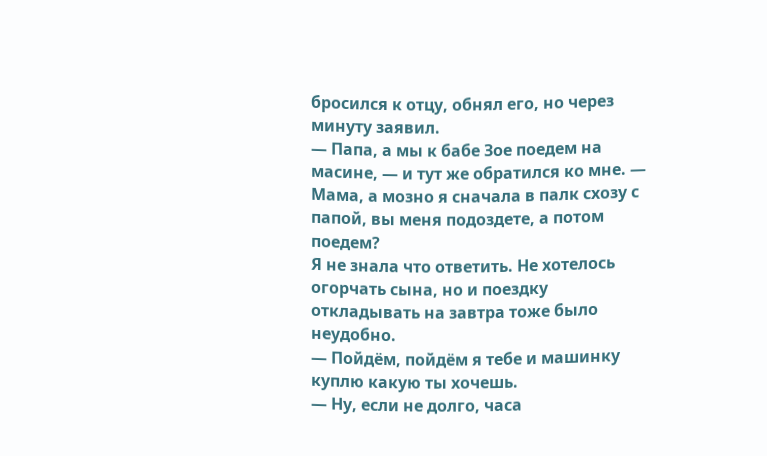бросился к отцу, обнял его, но через минуту заявил.
— Папа, а мы к бабе Зое поедем на масине, — и тут же обратился ко мне. — Мама, а мозно я сначала в палк схозу с папой, вы меня подоздете, а потом поедем?
Я не знала что ответить. Не хотелось огорчать сына, но и поездку откладывать на завтра тоже было неудобно.
— Пойдём, пойдём я тебе и машинку куплю какую ты хочешь.
— Ну, если не долго, часа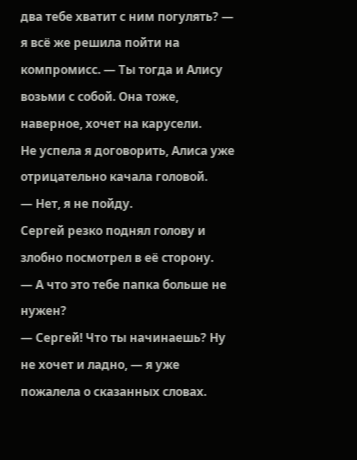два тебе хватит с ним погулять? — я всё же решила пойти на компромисс. — Ты тогда и Алису возьми с собой. Она тоже, наверное, хочет на карусели.
Не успела я договорить, Алиса уже отрицательно качала головой.
— Нет, я не пойду.
Сергей резко поднял голову и злобно посмотрел в её сторону.
— А что это тебе папка больше не нужен?
— Сергей! Что ты начинаешь? Ну не хочет и ладно, — я уже пожалела о сказанных словах.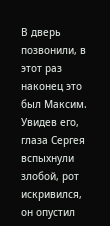В дверь позвонили, в этот раз наконец это был Максим. Увидев его, глаза Сергея вспыхнули злобой, рот искривился, он опустил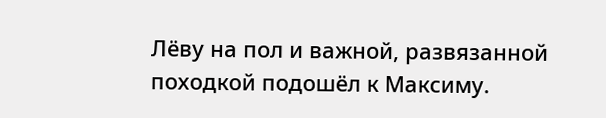Лёву на пол и важной, развязанной походкой подошёл к Максиму.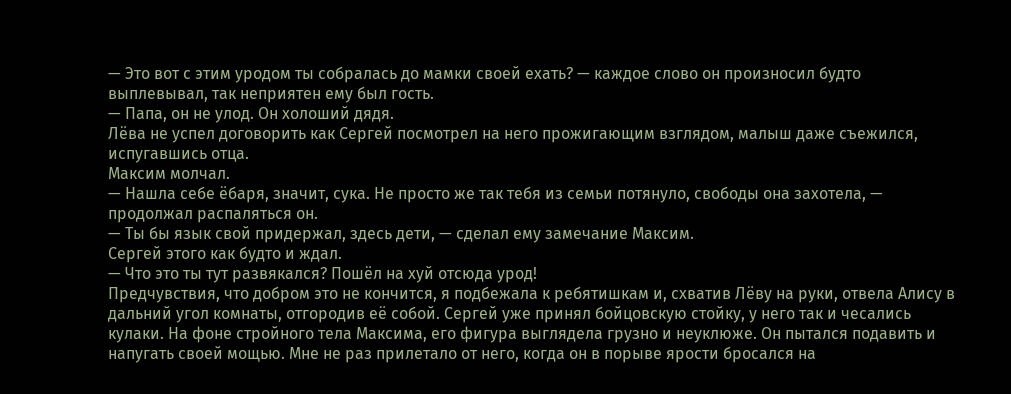— Это вот с этим уродом ты собралась до мамки своей ехать? — каждое слово он произносил будто выплевывал, так неприятен ему был гость.
— Папа, он не улод. Он холоший дядя.
Лёва не успел договорить как Сергей посмотрел на него прожигающим взглядом, малыш даже съежился, испугавшись отца.
Максим молчал.
— Нашла себе ёбаря, значит, сука. Не просто же так тебя из семьи потянуло, свободы она захотела, — продолжал распаляться он.
— Ты бы язык свой придержал, здесь дети, — сделал ему замечание Максим.
Сергей этого как будто и ждал.
— Что это ты тут развякался? Пошёл на хуй отсюда урод!
Предчувствия, что добром это не кончится, я подбежала к ребятишкам и, схватив Лёву на руки, отвела Алису в дальний угол комнаты, отгородив её собой. Сергей уже принял бойцовскую стойку, у него так и чесались кулаки. На фоне стройного тела Максима, его фигура выглядела грузно и неуклюже. Он пытался подавить и напугать своей мощью. Мне не раз прилетало от него, когда он в порыве ярости бросался на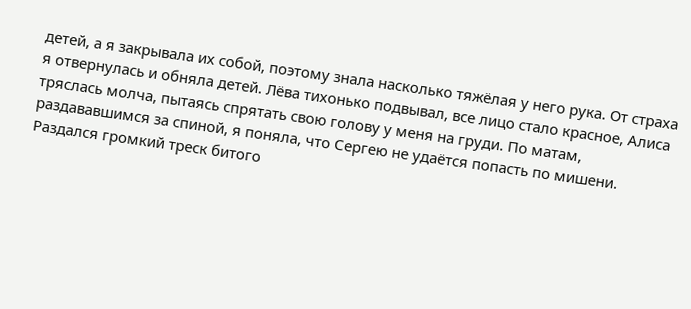детей, а я закрывала их собой, поэтому знала насколько тяжёлая у него рука. От страха я отвернулась и обняла детей. Лёва тихонько подвывал, все лицо стало красное, Алиса тряслась молча, пытаясь спрятать свою голову у меня на груди. По матам, раздававшимся за спиной, я поняла, что Сергею не удаётся попасть по мишени. Раздался громкий треск битого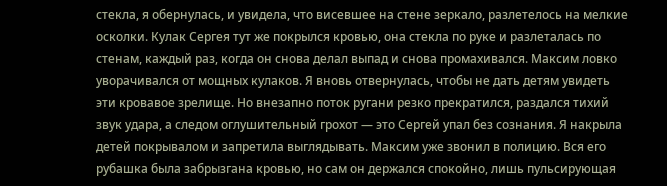стекла, я обернулась, и увидела, что висевшее на стене зеркало, разлетелось на мелкие осколки. Кулак Сергея тут же покрылся кровью, она стекла по руке и разлеталась по стенам, каждый раз, когда он снова делал выпад и снова промахивался. Максим ловко уворачивался от мощных кулаков. Я вновь отвернулась, чтобы не дать детям увидеть эти кровавое зрелище. Но внезапно поток ругани резко прекратился, раздался тихий звук удара, а следом оглушительный грохот — это Сергей упал без сознания. Я накрыла детей покрывалом и запретила выглядывать. Максим уже звонил в полицию. Вся его рубашка была забрызгана кровью, но сам он держался спокойно, лишь пульсирующая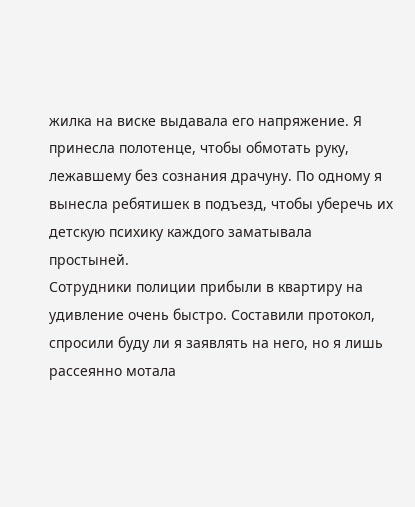жилка на виске выдавала его напряжение. Я принесла полотенце, чтобы обмотать руку, лежавшему без сознания драчуну. По одному я вынесла ребятишек в подъезд, чтобы уберечь их детскую психику каждого заматывала простыней.
Сотрудники полиции прибыли в квартиру на удивление очень быстро. Составили протокол, спросили буду ли я заявлять на него, но я лишь рассеянно мотала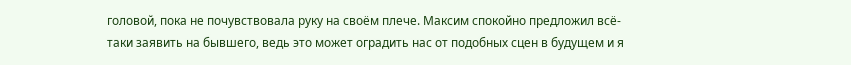головой, пока не почувствовала руку на своём плече. Максим спокойно предложил всё-таки заявить на бывшего, ведь это может оградить нас от подобных сцен в будущем и я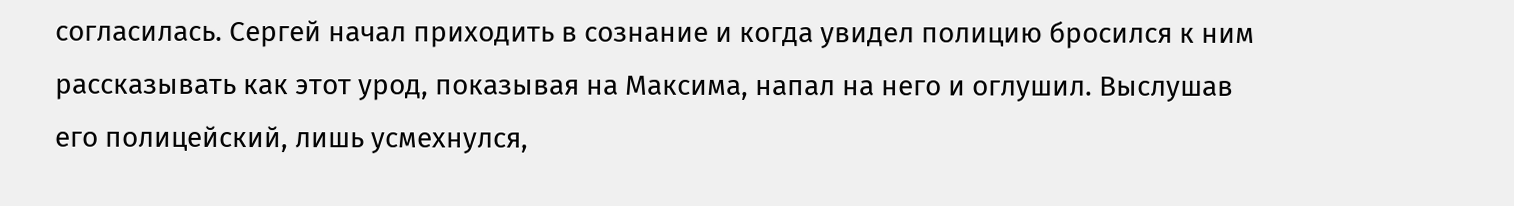согласилась. Сергей начал приходить в сознание и когда увидел полицию бросился к ним рассказывать как этот урод, показывая на Максима, напал на него и оглушил. Выслушав его полицейский, лишь усмехнулся,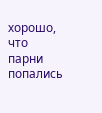хорошо, что парни попались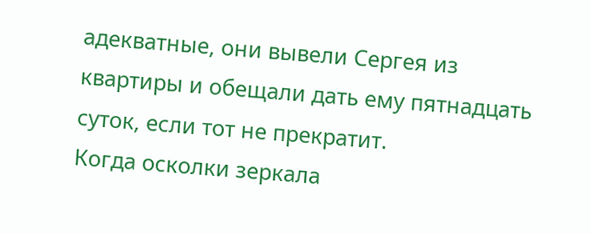адекватные, они вывели Сергея из квартиры и обещали дать ему пятнадцать суток, если тот не прекратит.
Когда осколки зеркала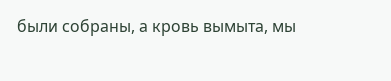были собраны, а кровь вымыта, мы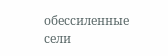обессиленные сели